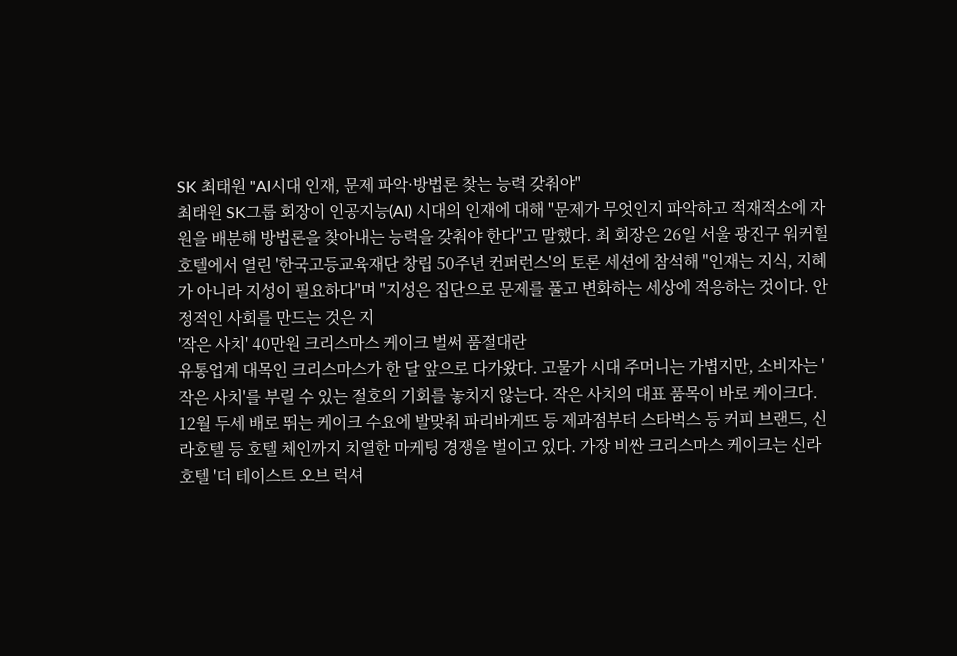SK 최태원 "AI시대 인재, 문제 파악·방법론 찾는 능력 갖춰야"
최태원 SK그룹 회장이 인공지능(AI) 시대의 인재에 대해 "문제가 무엇인지 파악하고 적재적소에 자원을 배분해 방법론을 찾아내는 능력을 갖춰야 한다"고 말했다. 최 회장은 26일 서울 광진구 워커힐호텔에서 열린 '한국고등교육재단 창립 50주년 컨퍼런스'의 토론 세션에 참석해 "인재는 지식, 지혜가 아니라 지성이 필요하다"며 "지성은 집단으로 문제를 풀고 변화하는 세상에 적응하는 것이다. 안정적인 사회를 만드는 것은 지
'작은 사치' 40만원 크리스마스 케이크 벌써 품절대란
유통업계 대목인 크리스마스가 한 달 앞으로 다가왔다. 고물가 시대 주머니는 가볍지만, 소비자는 '작은 사치'를 부릴 수 있는 절호의 기회를 놓치지 않는다. 작은 사치의 대표 품목이 바로 케이크다. 12월 두세 배로 뛰는 케이크 수요에 발맞춰 파리바게뜨 등 제과점부터 스타벅스 등 커피 브랜드, 신라호텔 등 호텔 체인까지 치열한 마케팅 경쟁을 벌이고 있다. 가장 비싼 크리스마스 케이크는 신라호텔 '더 테이스트 오브 럭셔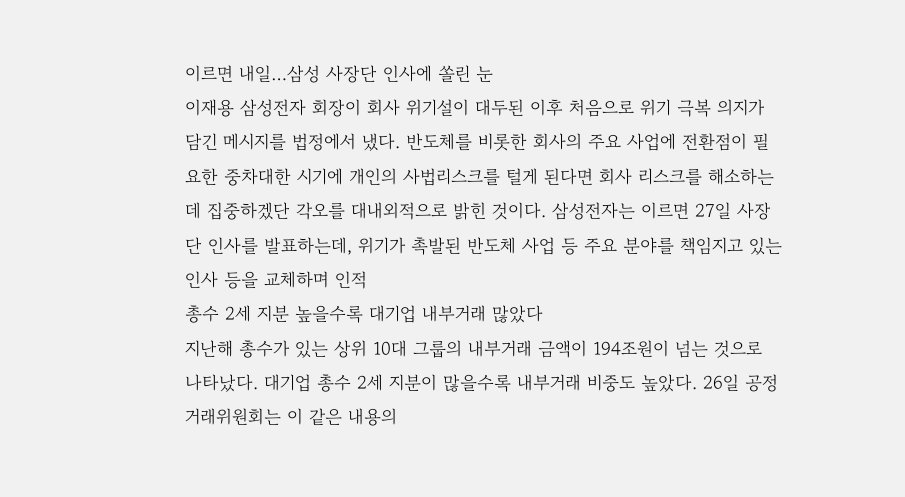이르면 내일…삼성 사장단 인사에 쏠린 눈
이재용 삼성전자 회장이 회사 위기설이 대두된 이후 처음으로 위기 극복 의지가 담긴 메시지를 법정에서 냈다. 반도체를 비롯한 회사의 주요 사업에 전환점이 필요한 중차대한 시기에 개인의 사법리스크를 털게 된다면 회사 리스크를 해소하는 데 집중하겠단 각오를 대내외적으로 밝힌 것이다. 삼성전자는 이르면 27일 사장단 인사를 발표하는데, 위기가 촉발된 반도체 사업 등 주요 분야를 책임지고 있는 인사 등을 교체하며 인적
총수 2세 지분 높을수록 대기업 내부거래 많았다
지난해 총수가 있는 상위 10대 그룹의 내부거래 금액이 194조원이 넘는 것으로 나타났다. 대기업 총수 2세 지분이 많을수록 내부거래 비중도 높았다. 26일 공정거래위원회는 이 같은 내용의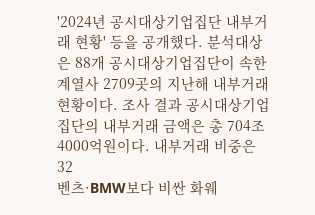'2024년 공시대상기업집단 내부거래 현황' 등을 공개했다. 분석대상은 88개 공시대상기업집단이 속한 계열사 2709곳의 지난해 내부거래 현황이다. 조사 결과 공시대상기업집단의 내부거래 금액은 총 704조4000억원이다. 내부거래 비중은 32
벤츠·BMW보다 비싼 화웨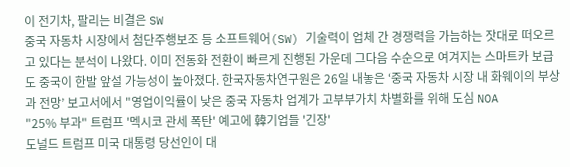이 전기차, 팔리는 비결은 SW
중국 자동차 시장에서 첨단주행보조 등 소프트웨어(SW) 기술력이 업체 간 경쟁력을 가늠하는 잣대로 떠오르고 있다는 분석이 나왔다. 이미 전동화 전환이 빠르게 진행된 가운데 그다음 수순으로 여겨지는 스마트카 보급도 중국이 한발 앞설 가능성이 높아졌다. 한국자동차연구원은 26일 내놓은 ‘중국 자동차 시장 내 화웨이의 부상과 전망’ 보고서에서 "영업이익률이 낮은 중국 자동차 업계가 고부부가치 차별화를 위해 도심 NOA
"25% 부과" 트럼프 '멕시코 관세 폭탄' 예고에 韓기업들 '긴장'
도널드 트럼프 미국 대통령 당선인이 대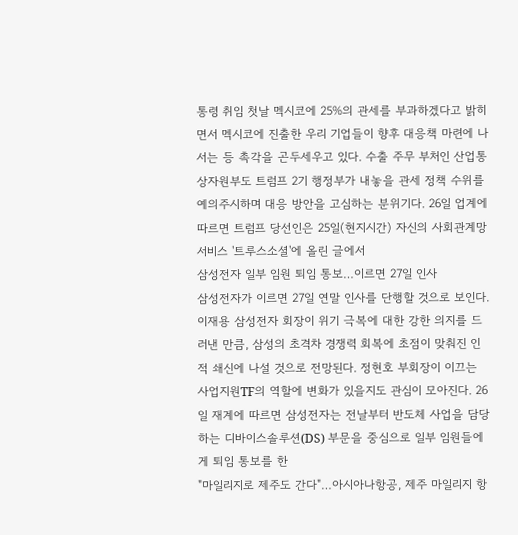통령 취임 첫날 멕시코에 25%의 관세를 부과하겠다고 밝히면서 멕시코에 진출한 우리 기업들이 향후 대응책 마련에 나서는 등 촉각을 곤두세우고 있다. 수출 주무 부처인 산업통상자원부도 트럼프 2기 행정부가 내놓을 관세 정책 수위를 예의주시하며 대응 방안을 고심하는 분위기다. 26일 업계에 따르면 트럼프 당선인은 25일(현지시간) 자신의 사회관계망서비스 '트루스소셜'에 올린 글에서
삼성전자 일부 임원 퇴임 통보…이르면 27일 인사
삼성전자가 이르면 27일 연말 인사를 단행할 것으로 보인다. 이재용 삼성전자 회장이 위기 극복에 대한 강한 의지를 드러낸 만큼, 삼성의 초격차 경쟁력 회복에 초점이 맞춰진 인적 쇄신에 나설 것으로 전망된다. 정현호 부회장이 이끄는 사업지원TF의 역할에 변화가 있을지도 관심이 모아진다. 26일 재계에 따르면 삼성전자는 전날부터 반도체 사업을 담당하는 디바이스솔루션(DS) 부문을 중심으로 일부 임원들에게 퇴임 통보를 한
"마일리지로 제주도 간다"…아시아나항공, 제주 마일리지 항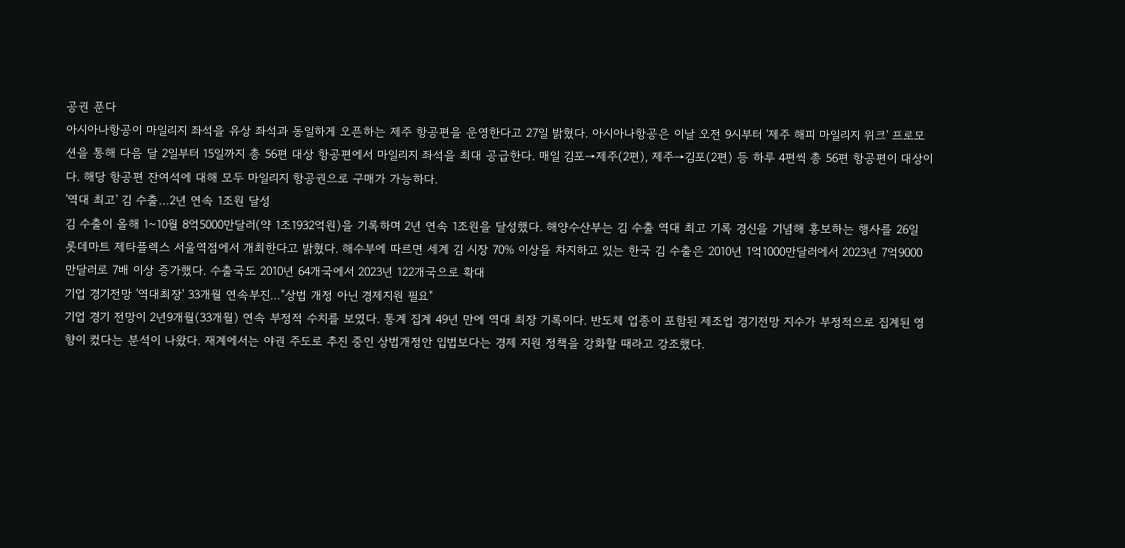공권 푼다
아시아나항공이 마일리지 좌석을 유상 좌석과 동일하게 오픈하는 제주 항공편을 운영한다고 27일 밝혔다. 아시아나항공은 이날 오전 9시부터 '제주 해피 마일리지 위크' 프로모션을 통해 다음 달 2일부터 15일까지 총 56편 대상 항공편에서 마일리지 좌석을 최대 공급한다. 매일 김포→제주(2편), 제주→김포(2편) 등 하루 4편씩 총 56편 항공편이 대상이다. 해당 항공편 잔여석에 대해 모두 마일리지 항공권으로 구매가 가능하다.
'역대 최고' 김 수출…2년 연속 1조원 달성
김 수출이 올해 1~10월 8억5000만달러(약 1조1932억원)을 기록하며 2년 연속 1조원을 달성했다. 해양수산부는 김 수출 역대 최고 기록 경신을 기념해 홍보하는 행사를 26일 롯데마트 제타플렉스 서울역점에서 개최한다고 밝혔다. 해수부에 따르면 세계 김 시장 70% 이상을 차지하고 있는 한국 김 수출은 2010년 1억1000만달러에서 2023년 7억9000만달러로 7배 이상 증가했다. 수출국도 2010년 64개국에서 2023년 122개국으로 확대
기업 경기전망 '역대최장' 33개월 연속부진…"상법 개정 아닌 경제지원 필요"
기업 경기 전망이 2년9개월(33개월) 연속 부정적 수치를 보였다. 통계 집계 49년 만에 역대 최장 기록이다. 반도체 업종이 포함된 제조업 경기전망 지수가 부정적으로 집계된 영향이 컸다는 분석이 나왔다. 재계에서는 야권 주도로 추진 중인 상법개정안 입법보다는 경제 지원 정책을 강화할 때라고 강조했다.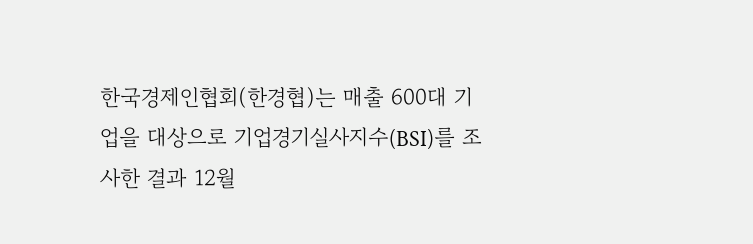한국경제인협회(한경협)는 매출 600대 기업을 대상으로 기업경기실사지수(BSI)를 조사한 결과 12월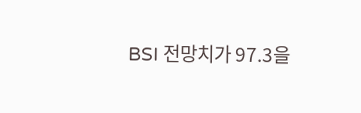BSI 전망치가 97.3을